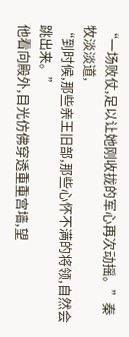“一场败仗,足以让她刚收拢的军心再次动摇。”秦牧淡淡道,
“到时候,那些亲王旧部,那些心怀不满的将领,自然会跳出来。”
他看向殿外,目光仿佛穿透重重宫墙,望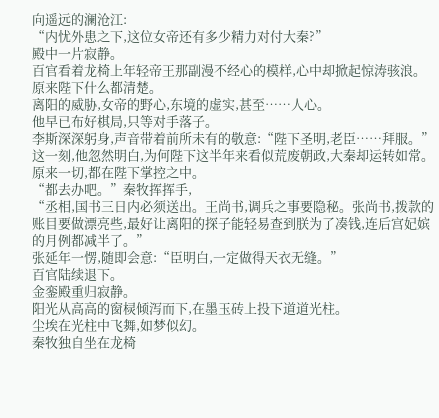向遥远的澜沧江:
“内忧外患之下,这位女帝还有多少精力对付大秦?”
殿中一片寂静。
百官看着龙椅上年轻帝王那副漫不经心的模样,心中却掀起惊涛骇浪。
原来陛下什么都清楚。
离阳的威胁,女帝的野心,东境的虚实,甚至……人心。
他早已布好棋局,只等对手落子。
李斯深深躬身,声音带着前所未有的敬意:“陛下圣明,老臣……拜服。”
这一刻,他忽然明白,为何陛下这半年来看似荒废朝政,大秦却运转如常。
原来一切,都在陛下掌控之中。
“都去办吧。”秦牧挥挥手,
“丞相,国书三日内必须送出。王尚书,调兵之事要隐秘。张尚书,拨款的账目要做漂亮些,最好让离阳的探子能轻易查到朕为了凑钱,连后宫妃嫔的月例都减半了。”
张延年一愣,随即会意:“臣明白,一定做得天衣无缝。”
百官陆续退下。
金銮殿重归寂静。
阳光从高高的窗棂倾泻而下,在墨玉砖上投下道道光柱。
尘埃在光柱中飞舞,如梦似幻。
秦牧独自坐在龙椅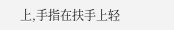上,手指在扶手上轻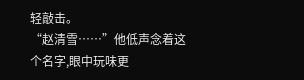轻敲击。
“赵清雪……”他低声念着这个名字,眼中玩味更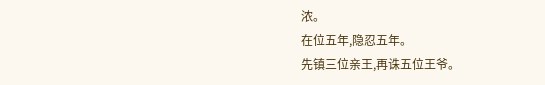浓。
在位五年,隐忍五年。
先镇三位亲王,再诛五位王爷。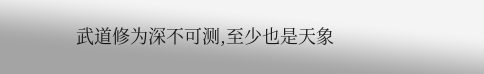武道修为深不可测,至少也是天象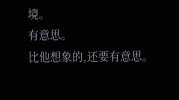境。
有意思。
比他想象的,还要有意思。